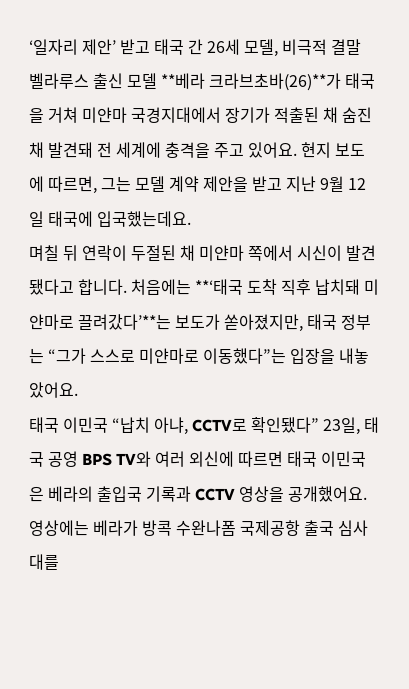‘일자리 제안’ 받고 태국 간 26세 모델, 비극적 결말 벨라루스 출신 모델 **베라 크라브초바(26)**가 태국을 거쳐 미얀마 국경지대에서 장기가 적출된 채 숨진 채 발견돼 전 세계에 충격을 주고 있어요. 현지 보도에 따르면, 그는 모델 계약 제안을 받고 지난 9월 12일 태국에 입국했는데요.
며칠 뒤 연락이 두절된 채 미얀마 쪽에서 시신이 발견됐다고 합니다. 처음에는 **‘태국 도착 직후 납치돼 미얀마로 끌려갔다’**는 보도가 쏟아졌지만, 태국 정부는 “그가 스스로 미얀마로 이동했다”는 입장을 내놓았어요.
태국 이민국 “납치 아냐, CCTV로 확인됐다” 23일, 태국 공영 BPS TV와 여러 외신에 따르면 태국 이민국은 베라의 출입국 기록과 CCTV 영상을 공개했어요. 영상에는 베라가 방콕 수완나폼 국제공항 출국 심사대를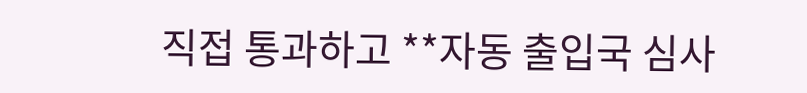직접 통과하고 **자동 출입국 심사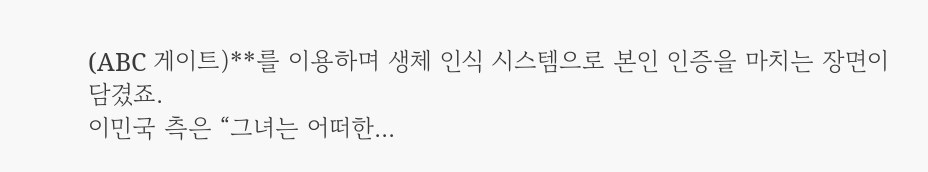(ABC 게이트)**를 이용하며 생체 인식 시스템으로 본인 인증을 마치는 장면이 담겼죠.
이민국 측은 “그녀는 어떠한...